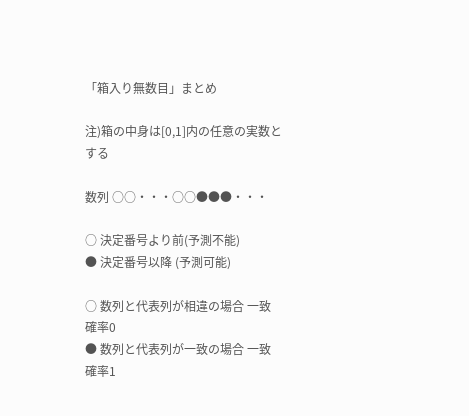「箱入り無数目」まとめ

注)箱の中身は[0,1]内の任意の実数とする

数列 ○○・・・○○●●●・・・

○ 決定番号より前(予測不能)
● 決定番号以降 (予測可能)

○ 数列と代表列が相違の場合 一致確率0
● 数列と代表列が一致の場合 一致確率1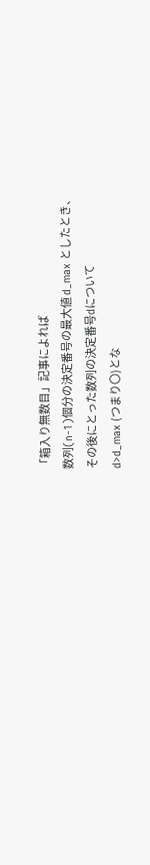「箱入り無数目」記事によれば
数列(n-1)個分の決定番号の最大値 d_max としたとき、
その後にとった数列の決定番号dについて
d>d_max (つまり〇)とな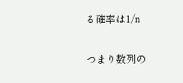る確率は1/n

つまり数列の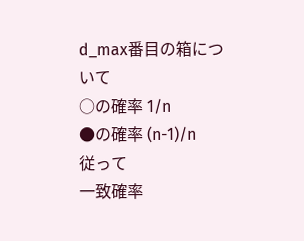d_max番目の箱について
○の確率 1/n
●の確率 (n-1)/n
従って
一致確率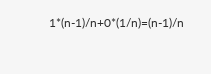1*(n-1)/n+0*(1/n)=(n-1)/n